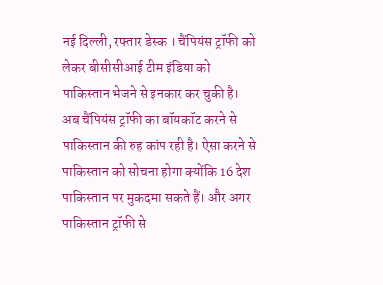नई दिल्ली, रफ्तार डेस्क । चैंपियंस ट्रॉफी को लेकर बीसीसीआई टीम इंडिया को पाकिस्तान भेजने से इनकार कर चुकी है। अब चैंपियंस ट्रॉफी का बॉयकॉट करने से पाकिस्तान की रुह कांप रही है। ऐसा करने से पाकिस्तान को सोचना होगा क्योंकि 16 देश पाकिस्तान पर मुकदमा सकते हैं। और अगर पाकिस्तान ट्रॉफी से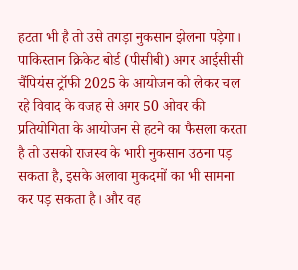हटता भी है तो उसे तगड़ा नुकसान झेलना पड़ेगा।
पाकिस्तान क्रिकेट बोर्ड (पीसीबी) अगर आईसीसी चैंपियंस ट्रॉफी 2025 के आयोजन को लेकर चल रहे विवाद के वजह से अगर 50 ओवर की प्रतियोगिता के आयोजन से हटने का फैसला करता है तो उसको राजस्व के भारी नुकसान उठना पड़ सकता है, इसके अलावा मुकदमों का भी सामना कर पड़ सकता है। और वह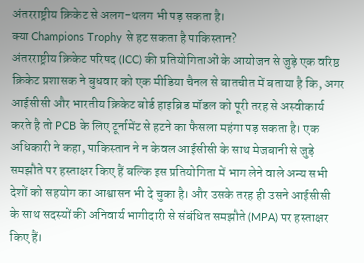अंतरराष्ट्रीय क्रिकेट से अलग-थलग भी पड़ सकता है।
क्या Champions Trophy से हट सकता है पाकिस्तान?
अंतरराष्ट्रीय क्रिकेट परिषद (ICC) की प्रतियोगिताओं के आयोजन से जुड़े एक वरिष्ठ क्रिकेट प्रशासक ने बुधवार को एक मीडिया चैनल से बातचीत में बताया है कि, अगर आईसीसी और भारतीय क्रिकेट बोर्ड हाइब्रिड मॉडल को पूरी तरह से अस्वीकार्य करते है तो PCB के लिए टूर्नामेंट से हटने का फैसला महंगा पड़ सकता है। एक अधिकारी ने कहा, पाकिस्तान ने न केवल आईसीसी के साथ मेजबानी से जुड़े समझौते पर हस्ताक्षर किए हैं बल्कि इस प्रतियोगिता में भाग लेने वाले अन्य सभी देशों को सहयोग का आश्वासन भी दे चुका है। और उसके तरह ही उसने आईसीसी के साथ सदस्यों की अनिवार्य भागीदारी से संबंधित समझौते (MPA) पर हस्ताक्षर किए हैं।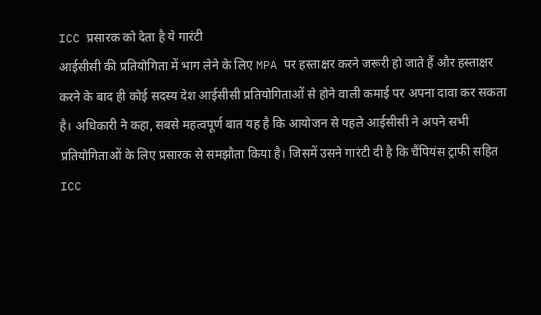ICC प्रसारक को देता है ये गारंटी
आईसीसी की प्रतियोगिता में भाग लेने के लिए MPA पर हस्ताक्षर करने जरूरी हो जाते हैं और हस्ताक्षर करने के बाद ही कोई सदस्य देश आईसीसी प्रतियोगिताओं से होने वाली कमाई पर अपना दावा कर सकता है। अधिकारी ने कहा, सबसे महत्वपूर्ण बात यह है कि आयोजन से पहले आईसीसी ने अपने सभी प्रतियोगिताओं के लिए प्रसारक से समझौता किया है। जिसमें उसने गारंटी दी है कि चैंपियंस ट्राफी सहित ICC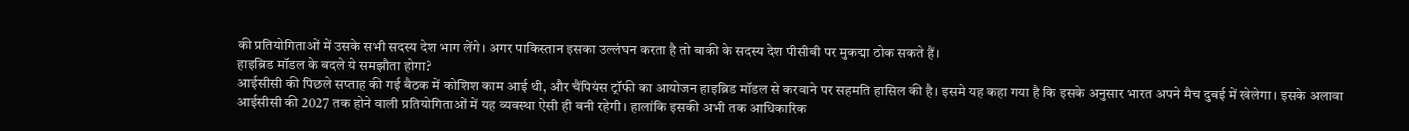की प्रतियोगिताओं में उसके सभी सदस्य देश भाग लेंगे। अगर पाकिस्तान इसका उल्लंघन करता है तो बाकी के सदस्य देश पीसीबी पर मुकद्मा ठोक सकते हैं।
हाइब्रिड मॉडल के बदले ये समझौता होगा?
आईसीसी की पिछले सप्ताह की गई बैठक में कोशिश काम आई थी, और चैंपियंस ट्रॉफी का आयोजन हाइब्रिड मॉडल से करवाने पर सहमति हासिल की है। इसमे यह कहा गया है कि इसके अनुसार भारत अपने मैच दुबई में खेलेगा। इसके अलावा आईसीसी की 2027 तक होने वाली प्रतियोगिताओं में यह व्यवस्था ऐसी ही बनी रहेगी। हालांकि इसकी अभी तक आधिकारिक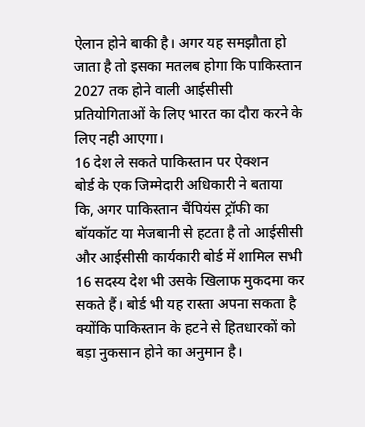ऐलान होने बाकी है। अगर यह समझौता हो जाता है तो इसका मतलब होगा कि पाकिस्तान 2027 तक होने वाली आईसीसी प्रतियोगिताओं के लिए भारत का दौरा करने के लिए नही आएगा।
16 देश ले सकते पाकिस्तान पर ऐक्शन
बोर्ड के एक जिम्मेदारी अधिकारी ने बताया कि, अगर पाकिस्तान चैंपियंस ट्रॉफी का बॉयकॉट या मेजबानी से हटता है तो आईसीसी और आईसीसी कार्यकारी बोर्ड में शामिल सभी 16 सदस्य देश भी उसके खिलाफ मुकदमा कर सकते हैं। बोर्ड भी यह रास्ता अपना सकता है क्योंकि पाकिस्तान के हटने से हितधारकों को बड़ा नुकसान होने का अनुमान है।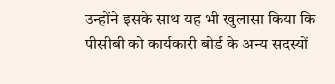उन्होंने इसके साथ यह भी खुलासा किया कि पीसीबी को कार्यकारी बोर्ड के अन्य सदस्यों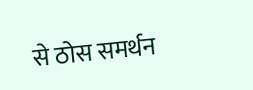से ठोस समर्थन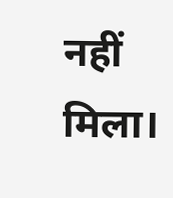नहीं मिला।